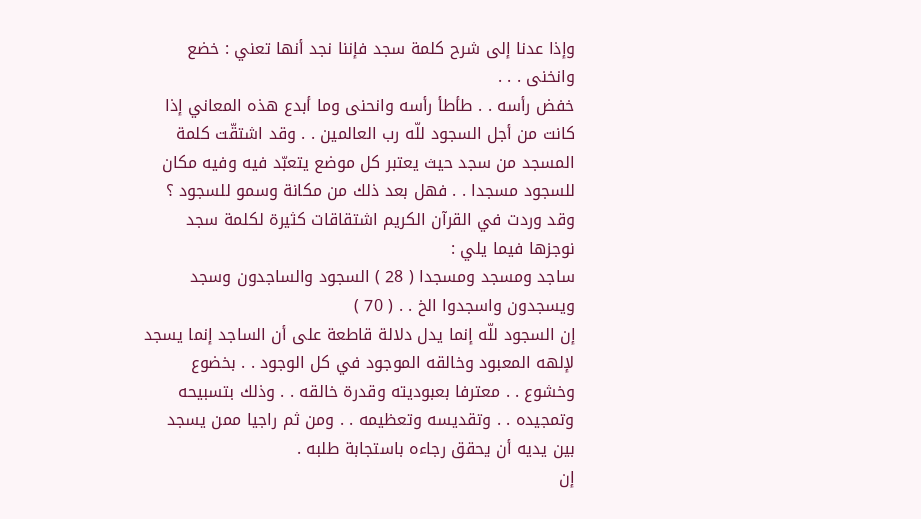وإذا عدنا إلى شرح كلمة سجد فإننا نجد أنها تعني : خضع وانخنى . . .
خفض رأسه . . طأطأ رأسه وانحنى وما أبدع هذه المعاني إذا كانت من أجل السجود للّه رب العالمين . . وقد اشتقّت كلمة المسجد من سجد حيث يعتبر كل موضع يتعبّد فيه وفيه مكان للسجود مسجدا . . فهل بعد ذلك من مكانة وسمو للسجود ؟
وقد وردت في القرآن الكريم اشتقاقات كثيرة لكلمة سجد نوجزها فيما يلي :
ساجد ومسجد ومسجدا ( 28 ) السجود والساجدون وسجد ويسجدون واسجدوا الخ . . ( 70 )
إن السجود للّه إنما يدل دلالة قاطعة على أن الساجد إنما يسجد لإلهه المعبود وخالقه الموجود في كل الوجود . . بخضوع وخشوع . . معترفا بعبوديته وقدرة خالقه . . وذلك بتسبيحه وتمجيده . . وتقديسه وتعظيمه . . ومن ثم راجيا ممن يسجد بين يديه أن يحقق رجاءه باستجابة طلبه .
إن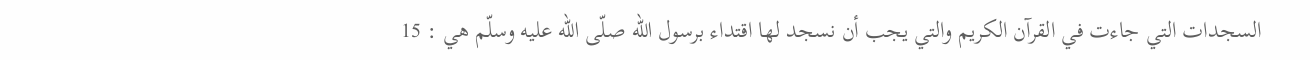السجدات التي جاءت في القرآن الكريم والتي يجب أن نسجد لها اقتداء برسول اللّه صلّى اللّه عليه وسلّم هي : 15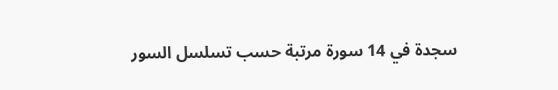سجدة في 14 سورة مرتبة حسب تسلسل السور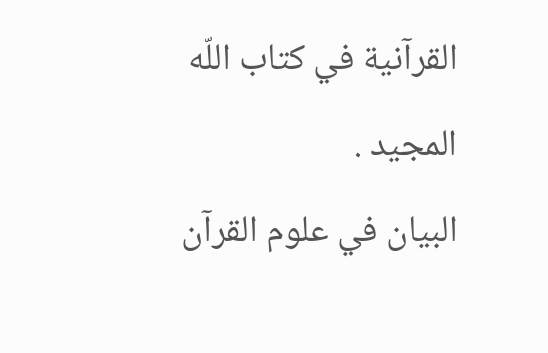القرآنية في كتاب اللّه المجيد .
البيان في علوم القرآن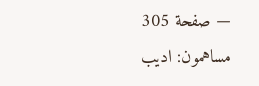— صفحة 305
مساهمون: اديب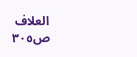العلاف
ص٣٠٥